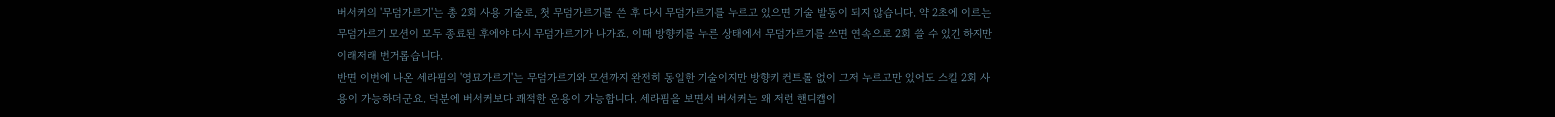버서커의 '무덤가르기'는 총 2회 사용 기술로, 첫 무덤가르기를 쓴 후 다시 무덤가르기를 누르고 있으면 기술 발동이 되지 않습니다. 약 2초에 이르는 무덤가르기 모션이 모두 종료된 후에야 다시 무덤가르기가 나가죠. 이때 방향키를 누른 상태에서 무덤가르기를 쓰면 연속으로 2회 쓸 수 있긴 하지만 이래저래 번거롭습니다.
반면 이번에 나온 세라핌의 '영묘가르기'는 무덤가르기와 모션까지 완전히 동일한 기술이지만 방향키 컨트롤 없이 그저 누르고만 있어도 스킬 2회 사용이 가능하더군요. 덕분에 버서커보다 쾌적한 운용이 가능합니다. 세라핌을 보면서 버서커는 왜 저런 핸디캡이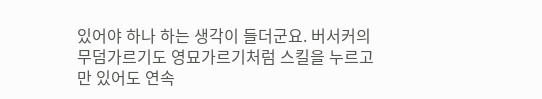있어야 하나 하는 생각이 들더군요. 버서커의 무덤가르기도 영묘가르기처럼 스킬을 누르고만 있어도 연속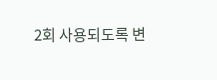2회 사용되도록 변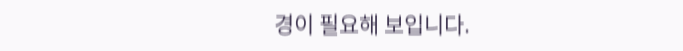경이 필요해 보입니다.